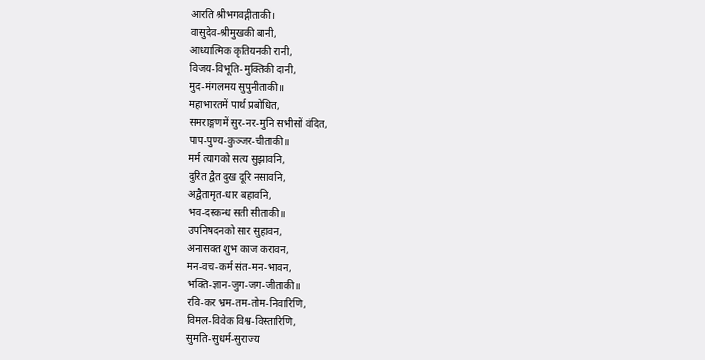आरति श्रीभगवद्गीताकी।
वासुदेव-श्रीमुखकी बानी,
आध्यात्मिक कृतियनकी रानी,
विजय-विभूति-मुक्तिकी दानी,
मुद-मंगलमय सुपुनीताकी॥
महाभारतमें पार्थ प्रबोधित,
समराङ्गणमें सुर-नर-मुनि सभीसों वंदित,
पाप-पुण्य-कुञ्जर-चीताकी॥
मर्म त्यागको सत्य सुझावनि,
दुरित द्वैत दुख दूरि नसावनि,
अद्वैतामृत-धार बहावनि,
भव-दस्कन्ध सती सीताकी॥
उपनिषदनको सार सुहावन,
अनासक्त शुभ काज करावन,
मन-वच-कर्म संत-मन-भावन,
भक्ति-ज्ञान-जुग-जग-जीताकी॥
रवि-कर भ्रम-तम-तोम-निवारिणि,
विमल-विवेक विश्व-विस्तारिणि,
सुमति-सुधर्म-सुराज्य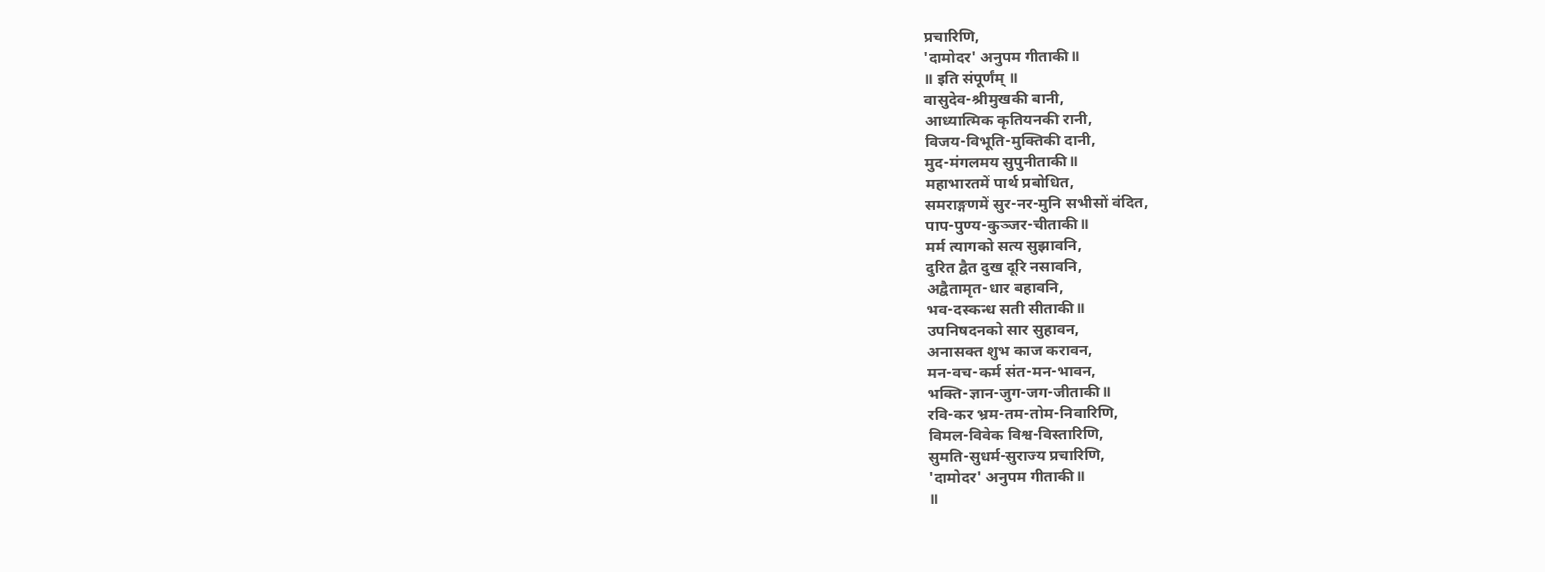प्रचारिणि,
'दामोदर' अनुपम गीताकी॥
॥ इति संपूर्णंम् ॥
वासुदेव-श्रीमुखकी बानी,
आध्यात्मिक कृतियनकी रानी,
विजय-विभूति-मुक्तिकी दानी,
मुद-मंगलमय सुपुनीताकी॥
महाभारतमें पार्थ प्रबोधित,
समराङ्गणमें सुर-नर-मुनि सभीसों वंदित,
पाप-पुण्य-कुञ्जर-चीताकी॥
मर्म त्यागको सत्य सुझावनि,
दुरित द्वैत दुख दूरि नसावनि,
अद्वैतामृत-धार बहावनि,
भव-दस्कन्ध सती सीताकी॥
उपनिषदनको सार सुहावन,
अनासक्त शुभ काज करावन,
मन-वच-कर्म संत-मन-भावन,
भक्ति-ज्ञान-जुग-जग-जीताकी॥
रवि-कर भ्रम-तम-तोम-निवारिणि,
विमल-विवेक विश्व-विस्तारिणि,
सुमति-सुधर्म-सुराज्य प्रचारिणि,
'दामोदर' अनुपम गीताकी॥
॥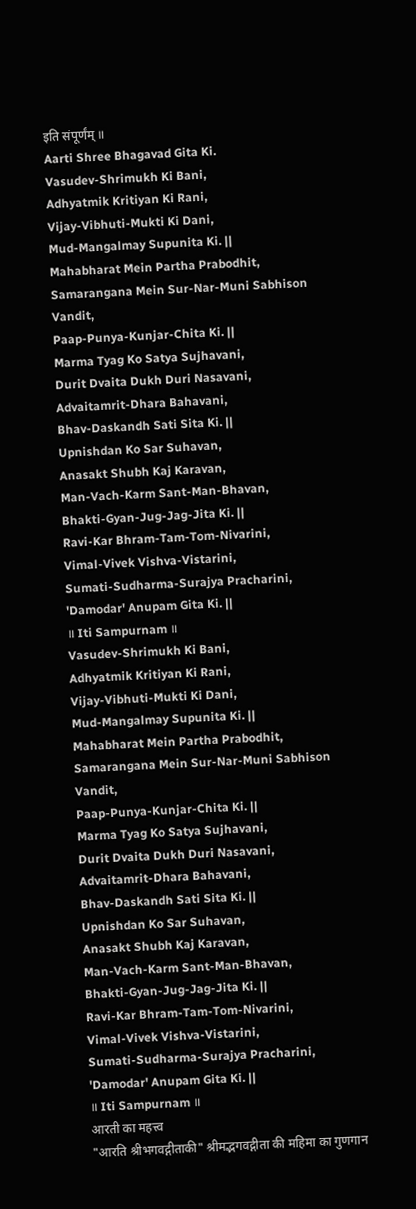इति संपूर्णंम् ॥
Aarti Shree Bhagavad Gita Ki.
Vasudev-Shrimukh Ki Bani,
Adhyatmik Kritiyan Ki Rani,
Vijay-Vibhuti-Mukti Ki Dani,
Mud-Mangalmay Supunita Ki. ||
Mahabharat Mein Partha Prabodhit,
Samarangana Mein Sur-Nar-Muni Sabhison Vandit,
Paap-Punya-Kunjar-Chita Ki. ||
Marma Tyag Ko Satya Sujhavani,
Durit Dvaita Dukh Duri Nasavani,
Advaitamrit-Dhara Bahavani,
Bhav-Daskandh Sati Sita Ki. ||
Upnishdan Ko Sar Suhavan,
Anasakt Shubh Kaj Karavan,
Man-Vach-Karm Sant-Man-Bhavan,
Bhakti-Gyan-Jug-Jag-Jita Ki. ||
Ravi-Kar Bhram-Tam-Tom-Nivarini,
Vimal-Vivek Vishva-Vistarini,
Sumati-Sudharma-Surajya Pracharini,
'Damodar' Anupam Gita Ki. ||
॥ Iti Sampurnam ॥
Vasudev-Shrimukh Ki Bani,
Adhyatmik Kritiyan Ki Rani,
Vijay-Vibhuti-Mukti Ki Dani,
Mud-Mangalmay Supunita Ki. ||
Mahabharat Mein Partha Prabodhit,
Samarangana Mein Sur-Nar-Muni Sabhison Vandit,
Paap-Punya-Kunjar-Chita Ki. ||
Marma Tyag Ko Satya Sujhavani,
Durit Dvaita Dukh Duri Nasavani,
Advaitamrit-Dhara Bahavani,
Bhav-Daskandh Sati Sita Ki. ||
Upnishdan Ko Sar Suhavan,
Anasakt Shubh Kaj Karavan,
Man-Vach-Karm Sant-Man-Bhavan,
Bhakti-Gyan-Jug-Jag-Jita Ki. ||
Ravi-Kar Bhram-Tam-Tom-Nivarini,
Vimal-Vivek Vishva-Vistarini,
Sumati-Sudharma-Surajya Pracharini,
'Damodar' Anupam Gita Ki. ||
॥ Iti Sampurnam ॥
आरती का महत्त्व
"आरति श्रीभगवद्गीताकी" श्रीमद्भगवद्गीता की महिमा का गुणगान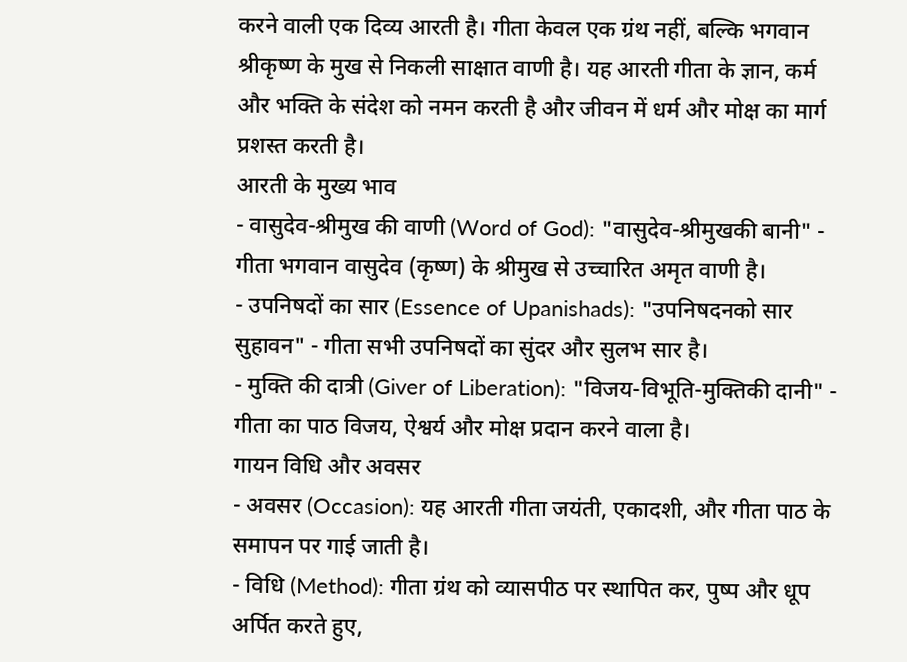करने वाली एक दिव्य आरती है। गीता केवल एक ग्रंथ नहीं, बल्कि भगवान श्रीकृष्ण के मुख से निकली साक्षात वाणी है। यह आरती गीता के ज्ञान, कर्म और भक्ति के संदेश को नमन करती है और जीवन में धर्म और मोक्ष का मार्ग प्रशस्त करती है।
आरती के मुख्य भाव
- वासुदेव-श्रीमुख की वाणी (Word of God): "वासुदेव-श्रीमुखकी बानी" - गीता भगवान वासुदेव (कृष्ण) के श्रीमुख से उच्चारित अमृत वाणी है।
- उपनिषदों का सार (Essence of Upanishads): "उपनिषदनको सार सुहावन" - गीता सभी उपनिषदों का सुंदर और सुलभ सार है।
- मुक्ति की दात्री (Giver of Liberation): "विजय-विभूति-मुक्तिकी दानी" - गीता का पाठ विजय, ऐश्वर्य और मोक्ष प्रदान करने वाला है।
गायन विधि और अवसर
- अवसर (Occasion): यह आरती गीता जयंती, एकादशी, और गीता पाठ के समापन पर गाई जाती है।
- विधि (Method): गीता ग्रंथ को व्यासपीठ पर स्थापित कर, पुष्प और धूप अर्पित करते हुए,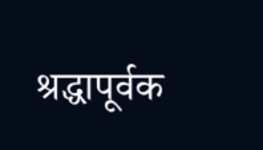श्रद्धापूर्वक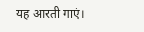यह आरती गाएं।